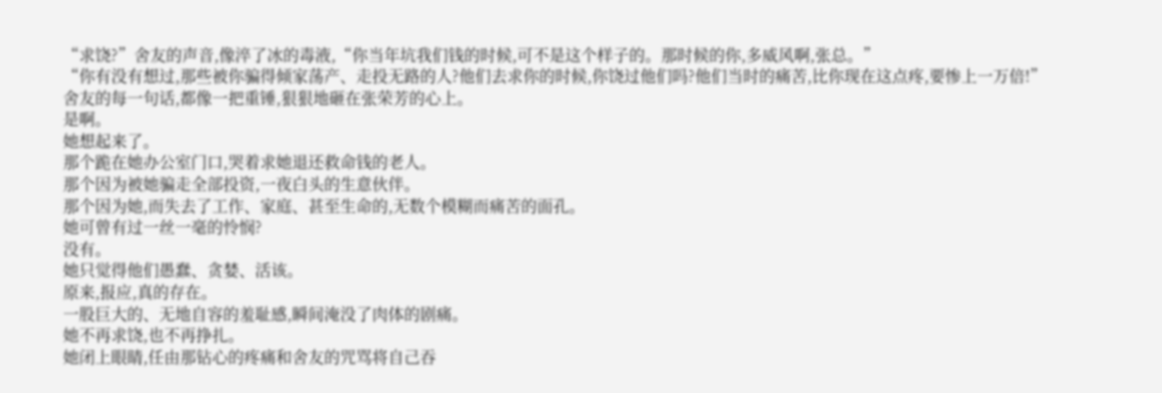“求饶?”舍友的声音,像淬了冰的毒液,“你当年坑我们钱的时候,可不是这个样子的。那时候的你,多威风啊,张总。”
“你有没有想过,那些被你骗得倾家荡产、走投无路的人?他们去求你的时候,你饶过他们吗?他们当时的痛苦,比你现在这点疼,要惨上一万倍!”
舍友的每一句话,都像一把重锤,狠狠地砸在张荣芳的心上。
是啊。
她想起来了。
那个跪在她办公室门口,哭着求她退还救命钱的老人。
那个因为被她骗走全部投资,一夜白头的生意伙伴。
那个因为她,而失去了工作、家庭、甚至生命的,无数个模糊而痛苦的面孔。
她可曾有过一丝一毫的怜悯?
没有。
她只觉得他们愚蠢、贪婪、活该。
原来,报应,真的存在。
一股巨大的、无地自容的羞耻感,瞬间淹没了肉体的剧痛。
她不再求饶,也不再挣扎。
她闭上眼睛,任由那钻心的疼痛和舍友的咒骂将自己吞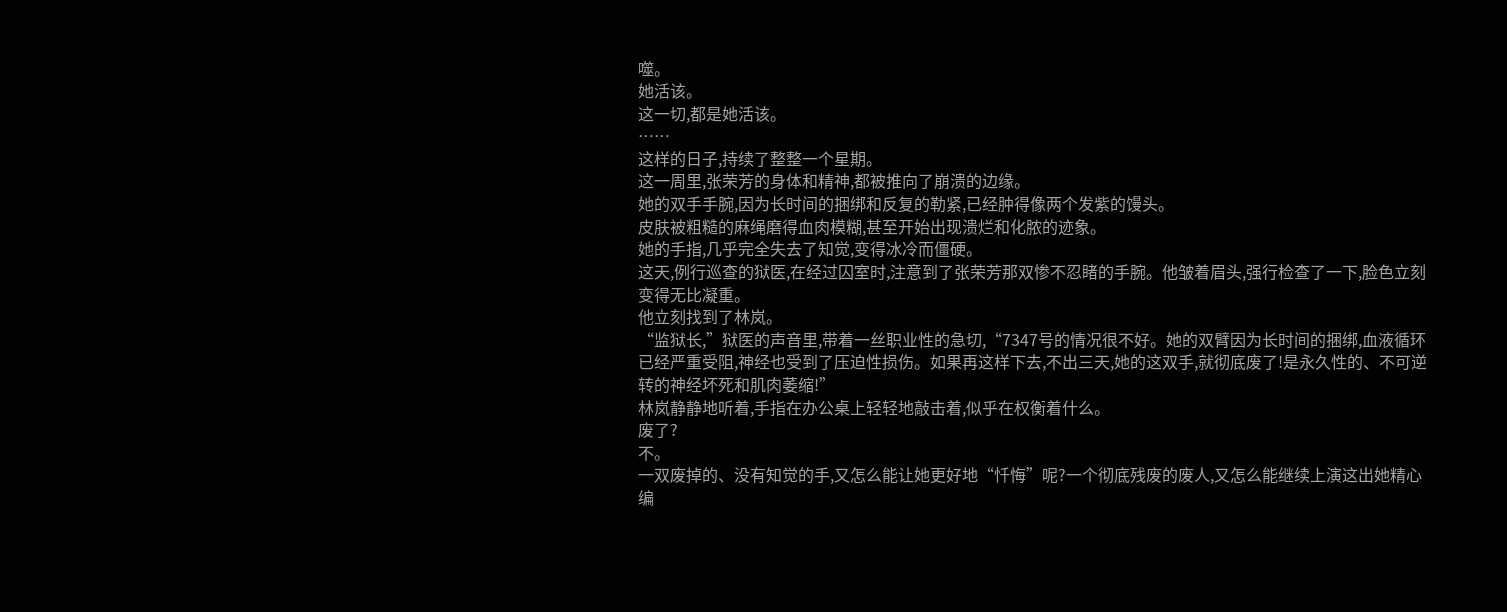噬。
她活该。
这一切,都是她活该。
……
这样的日子,持续了整整一个星期。
这一周里,张荣芳的身体和精神,都被推向了崩溃的边缘。
她的双手手腕,因为长时间的捆绑和反复的勒紧,已经肿得像两个发紫的馒头。
皮肤被粗糙的麻绳磨得血肉模糊,甚至开始出现溃烂和化脓的迹象。
她的手指,几乎完全失去了知觉,变得冰冷而僵硬。
这天,例行巡查的狱医,在经过囚室时,注意到了张荣芳那双惨不忍睹的手腕。他皱着眉头,强行检查了一下,脸色立刻变得无比凝重。
他立刻找到了林岚。
“监狱长,”狱医的声音里,带着一丝职业性的急切,“7347号的情况很不好。她的双臂因为长时间的捆绑,血液循环已经严重受阻,神经也受到了压迫性损伤。如果再这样下去,不出三天,她的这双手,就彻底废了!是永久性的、不可逆转的神经坏死和肌肉萎缩!”
林岚静静地听着,手指在办公桌上轻轻地敲击着,似乎在权衡着什么。
废了?
不。
一双废掉的、没有知觉的手,又怎么能让她更好地“忏悔”呢?一个彻底残废的废人,又怎么能继续上演这出她精心编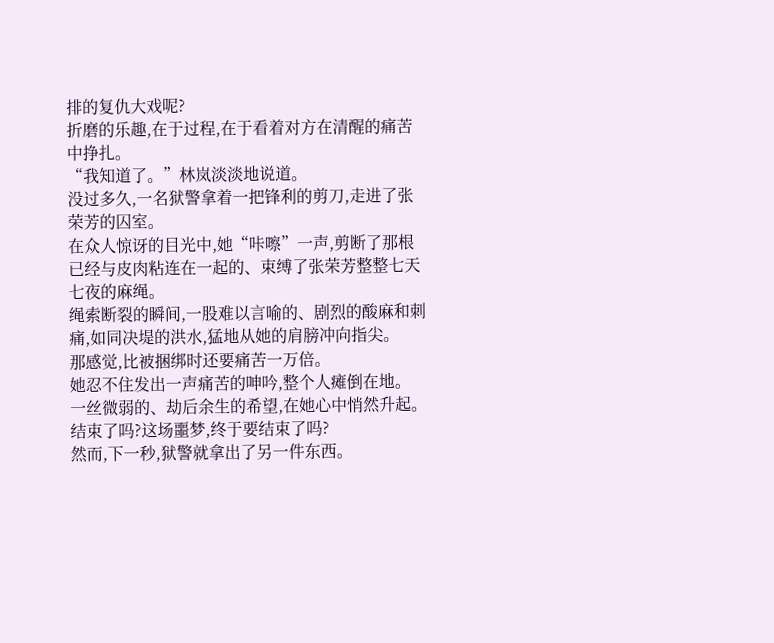排的复仇大戏呢?
折磨的乐趣,在于过程,在于看着对方在清醒的痛苦中挣扎。
“我知道了。”林岚淡淡地说道。
没过多久,一名狱警拿着一把锋利的剪刀,走进了张荣芳的囚室。
在众人惊讶的目光中,她“咔嚓”一声,剪断了那根已经与皮肉粘连在一起的、束缚了张荣芳整整七天七夜的麻绳。
绳索断裂的瞬间,一股难以言喻的、剧烈的酸麻和刺痛,如同决堤的洪水,猛地从她的肩膀冲向指尖。
那感觉,比被捆绑时还要痛苦一万倍。
她忍不住发出一声痛苦的呻吟,整个人瘫倒在地。
一丝微弱的、劫后余生的希望,在她心中悄然升起。
结束了吗?这场噩梦,终于要结束了吗?
然而,下一秒,狱警就拿出了另一件东西。